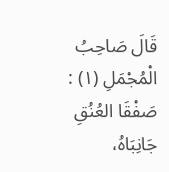قَالَ صَاحِبُ الْمُجْمَلِ (١) : صَفْقَا العُنُقِ جَانِبَاهُ،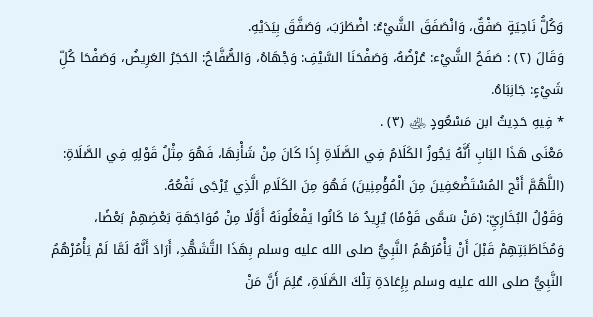وَكُلُّ نَاحِيَةٍ صَفْقٌ، وَانْصَفَقَ الشَّيْءُ: اضْطَرَبَ، وَصَفَّقَ بِيَدَيْهِ.
وَقَالَ (٢) : صَفَحُ الشَّيْء: عُرْضُهُ، وَصَفْحَنَا السَّيْفِ: وَجْهَاهُ، وَالصُّفَّاحُ: الحَجَرُ العَرِيضُ، وَصَفْحَا كُلِّ شَيْءٍ: جَانِبَاهُ.
* فِيهِ حَدِيثُ ابن مَسْعُودٍ ﵁ (٣) .
مَعْنَى هَذَا البَابِ أَنَّهُ يَجُوزُ الكَلَامُ فِي الصَّلَاةِ إِذَا كَانَ مِنْ شَأْنِهَا، فَهُوَ مِثْلُ قَوْلِهِ فِي الصَّلَاةِ: (اللَّهُمَّ أَنْج المُسْتَضْعَفِينَ مِنَ الْمُؤْمِنِينَ) فَهُوَ مِنَ الكَلَامِ الَّذِي يُرْجَى نَفْعُهُ.
وَقَوْلُ البُخَارِيِّ: (مَنْ سَمَّى قَوْمًا) يُرِيدُ مَا كَانُوا يَفْعَلُونَهُ أَوَّلًا مِنْ مُوَاجَهَةِ بَعْضِهِمْ بَعْضًا، وَمُخَاطَبَتِهِمْ قَبْلَ أَنْ يَأْمُرَهُمُ النَّبِيُّ صلى الله عليه وسلم بِهَذَا التَّشَهُّدِ، أَرَادَ أَنَّهُ لَمَّا لَمْ يَأْمُرْهُمُ النَّبِيُّ صلى الله عليه وسلم بِإِعَادَةِ تِلْكَ الصَّلَاةِ، عُلِمَ أَنَّ مَنْ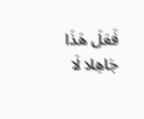فَعَلَ هَذَا جَاهِلا لَا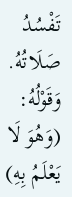تَفْسُدُ صَلَاتُهُ.
وَقَوْلُهُ: (وَهُوَ لَا يَعْلَمُ بِهِ)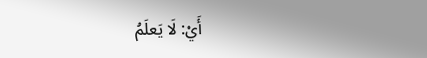أَيْ: لَا يَعلَمُ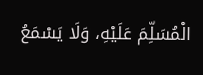الْمُسَلِّمَ عَلَيْهِ، وَلَا يَسْمَعُ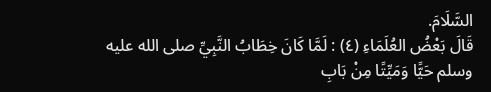السَّلَامَ.
قَالَ بَعْضُ العُلَمَاءِ (٤) : لَمَّا كَانَ خِطَابُ النَّبِيِّ صلى الله عليه وسلم حَيًّا وَمَيِّتًا مِنْ بَابِ